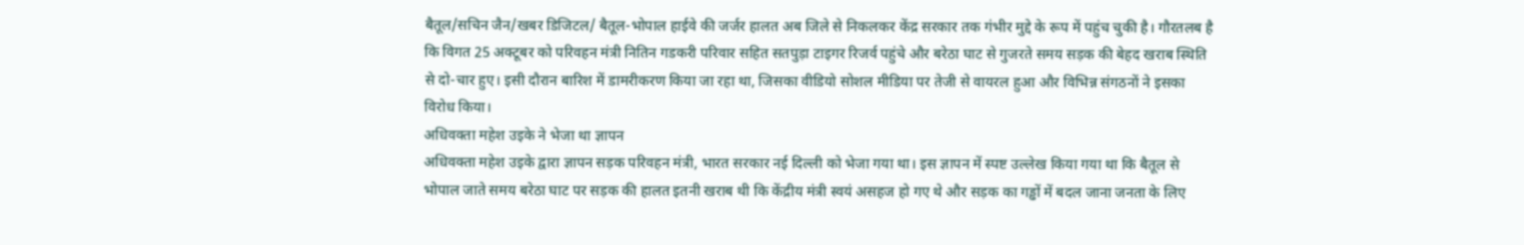बैतूल/सचिन जैन/खबर डिजिटल/ बैतूल-भोपाल हाईवे की जर्जर हालत अब जिले से निकलकर केंद्र सरकार तक गंभीर मुद्दे के रूप में पहुंच चुकी है। गौरतलब है कि विगत 25 अक्टूबर को परिवहन मंत्री नितिन गडकरी परिवार सहित सतपुड़ा टाइगर रिजर्व पहुंचे और बरेठा घाट से गुजरते समय सड़क की बेहद खराब स्थिति से दो-चार हुए। इसी दौरान बारिश में डामरीकरण किया जा रहा था, जिसका वीडियो सोशल मीडिया पर तेजी से वायरल हुआ और विभिन्न संगठनों ने इसका विरोध किया।
अधिवक्ता महेश उइके ने भेजा था ज्ञापन
अधिवक्ता महेश उइके द्वारा ज्ञापन सड़क परिवहन मंत्री, भारत सरकार नई दिल्ली को भेजा गया था। इस ज्ञापन में स्पष्ट उल्लेख किया गया था कि बैतूल से भोपाल जाते समय बरेठा घाट पर सड़क की हालत इतनी खराब थी कि केंद्रीय मंत्री स्वयं असहज हो गए थे और सड़क का गड्ढों में बदल जाना जनता के लिए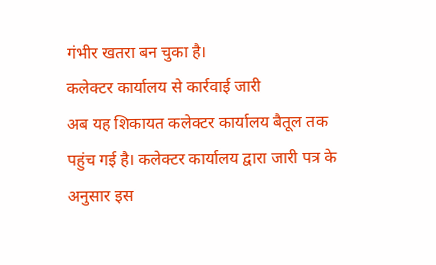गंभीर खतरा बन चुका है।
कलेक्टर कार्यालय से कार्रवाई जारी
अब यह शिकायत कलेक्टर कार्यालय बैतूल तक पहुंच गई है। कलेक्टर कार्यालय द्वारा जारी पत्र के अनुसार इस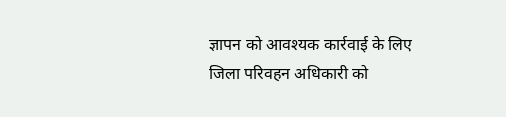ज्ञापन को आवश्यक कार्रवाई के लिए जिला परिवहन अधिकारी को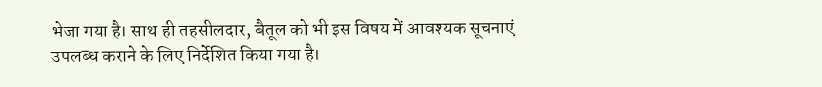भेजा गया है। साथ ही तहसीलदार, बैतूल को भी इस विषय में आवश्यक सूचनाएं उपलब्ध कराने के लिए निर्देशित किया गया है।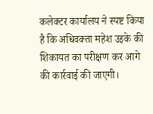कलेक्टर कार्यालय ने स्पष्ट किया है कि अधिवक्ता महेश उइके की शिकायत का परीक्षण कर आगे की कार्रवाई की जाएगी।